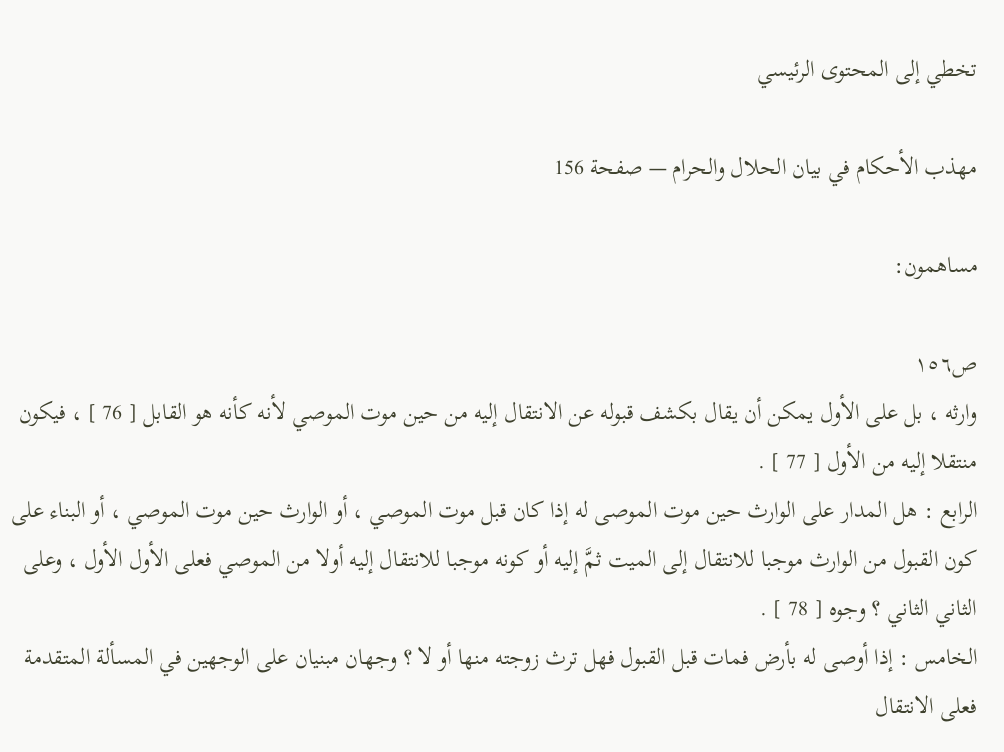تخطي إلى المحتوى الرئيسي

مهذب الأحكام في بيان الحلال والحرام — صفحة 156

مساهمون:

ص١٥٦
وارثه ، بل على الأول يمكن أن يقال بكشف قبوله عن الانتقال إليه من حين موت الموصي لأنه كأنه هو القابل [ 76 ] ، فيكون منتقلا إليه من الأول [ 77 ] .
الرابع : هل المدار على الوارث حين موت الموصى له إذا كان قبل موت الموصي ، أو الوارث حين موت الموصي ، أو البناء على كون القبول من الوارث موجبا للانتقال إلى الميت ثمَّ إليه أو كونه موجبا للانتقال إليه أولا من الموصي فعلى الأول الأول ، وعلى الثاني الثاني ؟ وجوه [ 78 ] .
الخامس : إذا أوصى له بأرض فمات قبل القبول فهل ترث زوجته منها أو لا ؟ وجهان مبنيان على الوجهين في المسألة المتقدمة فعلى الانتقال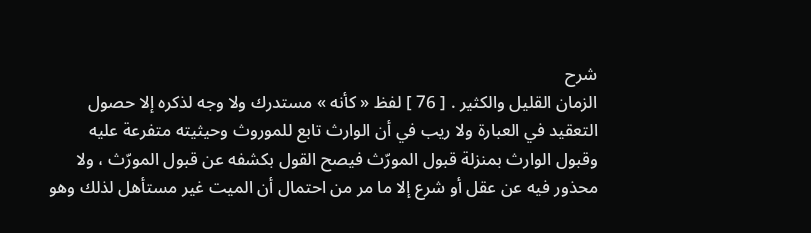شرح
الزمان القليل والكثير . [ 76 ] لفظ « كأنه » مستدرك ولا وجه لذكره إلا حصول التعقيد في العبارة ولا ريب في أن الوارث تابع للموروث وحيثيته متفرعة عليه وقبول الوارث بمنزلة قبول المورّث فيصح القول بكشفه عن قبول المورّث ، ولا محذور فيه عن عقل أو شرع إلا ما مر من احتمال أن الميت غير مستأهل لذلك وهو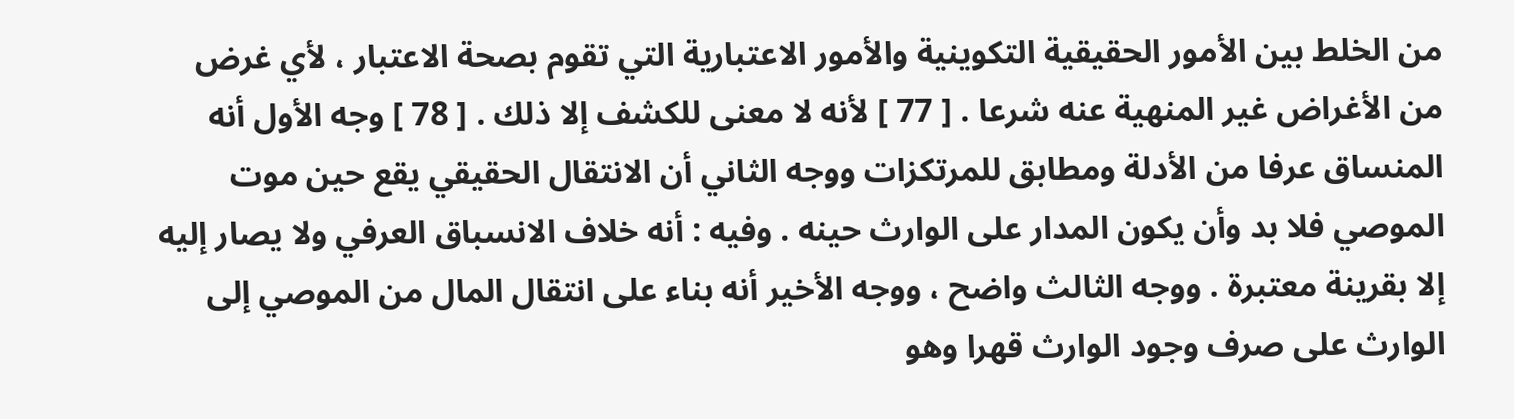من الخلط بين الأمور الحقيقية التكوينية والأمور الاعتبارية التي تقوم بصحة الاعتبار ، لأي غرض من الأغراض غير المنهية عنه شرعا . [ 77 ] لأنه لا معنى للكشف إلا ذلك . [ 78 ] وجه الأول أنه المنساق عرفا من الأدلة ومطابق للمرتكزات ووجه الثاني أن الانتقال الحقيقي يقع حين موت الموصي فلا بد وأن يكون المدار على الوارث حينه . وفيه : أنه خلاف الانسباق العرفي ولا يصار إليه إلا بقرينة معتبرة . ووجه الثالث واضح ، ووجه الأخير أنه بناء على انتقال المال من الموصي إلى الوارث على صرف وجود الوارث قهرا وهو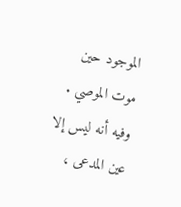الموجود حين موت الموصي . وفيه أنه ليس إلا عين المدعى ،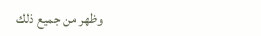وظهر من جميع ذلك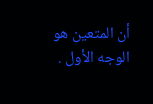أن المتعين هو الوجه الأول .